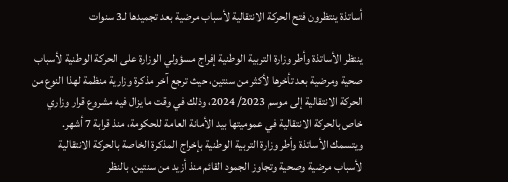أساتذة ينتظرون فتح الحركة الانتقالية لأسباب مرضية بعد تجميدها لـ3 سنوات

ينتظر الأساتذة وأطر وزارة التربية الوطنية إفراج مسؤولي الوزارة على الحركة الوطنية لأسباب صحية ومرضية بعد تأخرها لأكثر من سنتين، حيث ترجع آخر مذكرة وزارية منظمة لهذا النوع من الحركة الانتقالية إلى موسم 2023/ 2024، وذلك في وقت ما يزال فيه مشروع قرار وزاري خاص بالحركة الانتقالية في عموميتها بيد الأمانة العامة للحكومة، منذ قرابة 7 أشهر.
ويتسمك الأساتذة وأطر وزارة التربية الوطنية بإخراج المذكرة الخاصة بالحركة الانتقالية لأسباب مرضية وصحية وتجاوز الجمود القائم منذ أزيد من سنتين، بالنظر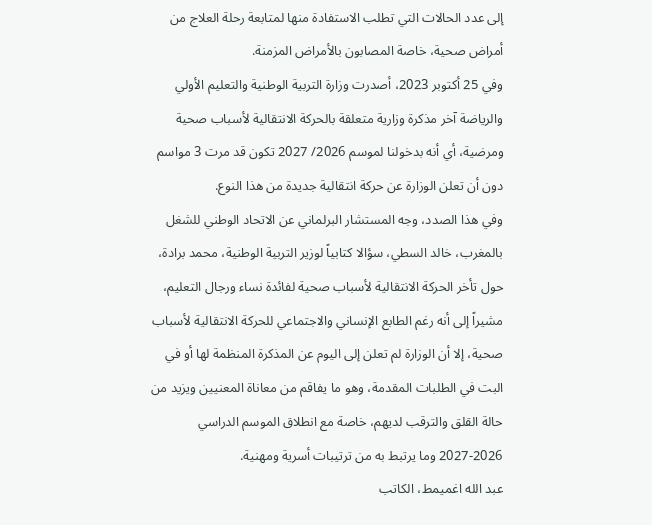إلى عدد الحالات التي تطلب الاستفادة منها لمتابعة رحلة العلاج من أمراض صحية، خاصة المصابون بالأمراض المزمنة.
وفي 25 أكتوبر 2023، أصدرت وزارة التربية الوطنية والتعليم الأولي والرياضة آخر مذكرة وزارية متعلقة بالحركة الانتقالية لأسباب صحية ومرضية، أي أنه بدخولنا لموسم 2026/ 2027 تكون قد مرت 3 مواسم دون أن تعلن الوزارة عن حركة انتقالية جديدة من هذا النوع.
وفي هذا الصدد، وجه المستشار البرلماني عن الاتحاد الوطني للشغل بالمغرب، خالد السطي، سؤالا كتابياً لوزير التربية الوطنية، محمد برادة، حول تأخر الحركة الانتقالية لأسباب صحية لفائدة نساء ورجال التعليم، مشيراً إلى أنه رغم الطابع الإنساني والاجتماعي للحركة الانتقالية لأسباب صحية، إلا أن الوزارة لم تعلن إلى اليوم عن المذكرة المنظمة لها أو في البت في الطلبات المقدمة، وهو ما يفاقم من معاناة المعنيين ويزيد من حالة القلق والترقب لديهم، خاصة مع انطلاق الموسم الدراسي 2026-2027 وما يرتبط به من ترتيبات أسرية ومهنية.
عبد الله اغميمط، الكاتب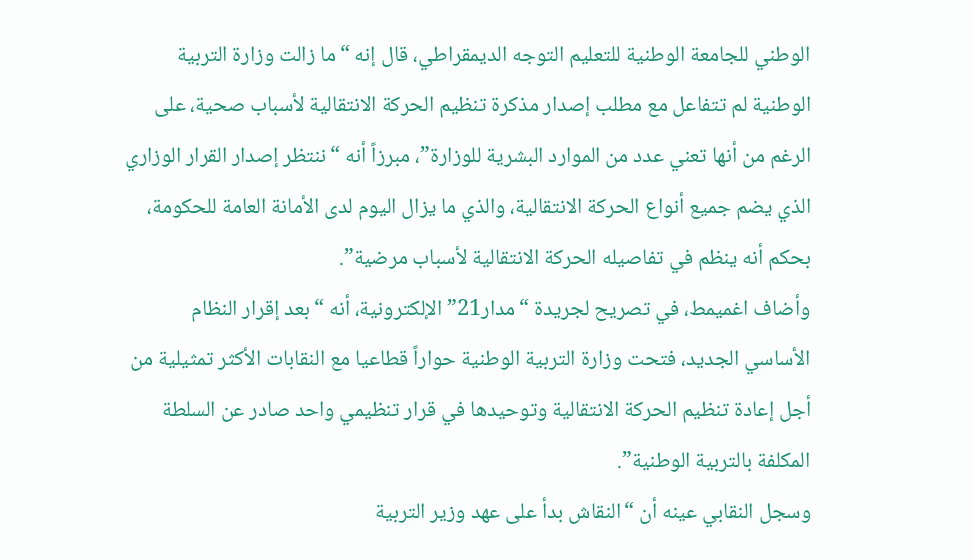الوطني للجامعة الوطنية للتعليم التوجه الديمقراطي، قال إنه “ما زالت وزارة التربية الوطنية لم تتفاعل مع مطلب إصدار مذكرة تنظيم الحركة الانتقالية لأسباب صحية، على الرغم من أنها تعني عدد من الموارد البشرية للوزارة”، مبرزاً أنه “ننتظر إصدار القرار الوزاري الذي يضم جميع أنواع الحركة الانتقالية، والذي ما يزال اليوم لدى الأمانة العامة للحكومة، بحكم أنه ينظم في تفاصيله الحركة الانتقالية لأسباب مرضية”.
وأضاف اغميمط، في تصريح لجريدة “مدار21” الإلكترونية، أنه “بعد إقرار النظام الأساسي الجديد، فتحت وزارة التربية الوطنية حواراً قطاعيا مع النقابات الأكثر تمثيلية من أجل إعادة تنظيم الحركة الانتقالية وتوحيدها في قرار تنظيمي واحد صادر عن السلطة المكلفة بالتربية الوطنية”.
وسجل النقابي عينه أن “النقاش بدأ على عهد وزير التربية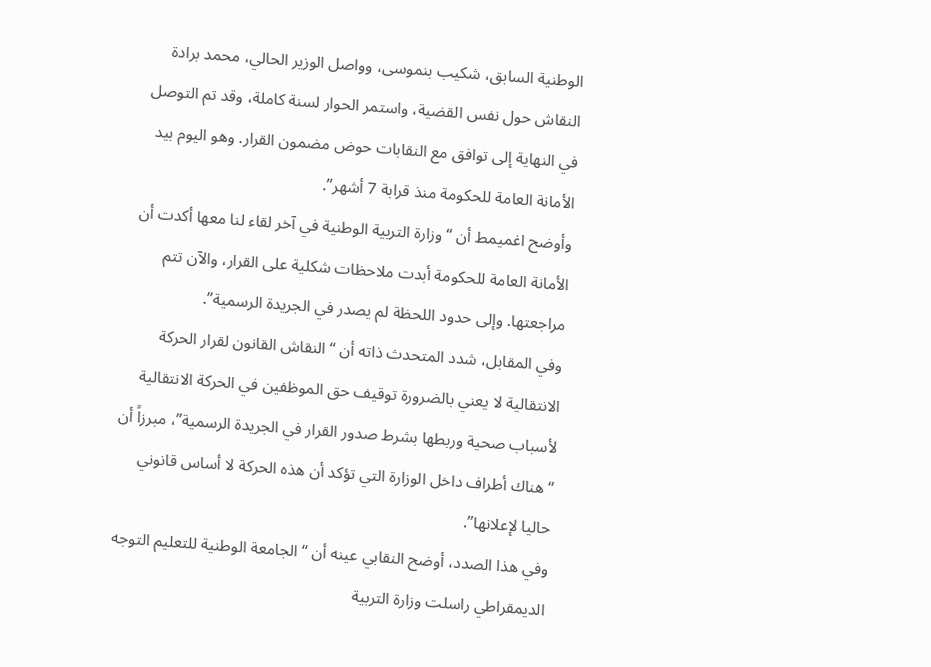الوطنية السابق، شكيب بنموسى، وواصل الوزير الحالي، محمد برادة النقاش حول نفس القضية، واستمر الحوار لسنة كاملة، وقد تم التوصل في النهاية إلى توافق مع النقابات حوض مضمون القرار. وهو اليوم بيد الأمانة العامة للحكومة منذ قرابة 7 أشهر”.
وأوضح اغميمط أن “وزارة التربية الوطنية في آخر لقاء لنا معها أكدت أن الأمانة العامة للحكومة أبدت ملاحظات شكلية على القرار، والآن تتم مراجعتها. وإلى حدود اللحظة لم يصدر في الجريدة الرسمية”.
وفي المقابل، شدد المتحدث ذاته أن “النقاش القانون لقرار الحركة الانتقالية لا يعني بالضرورة توقيف حق الموظفين في الحركة الانتقالية لأسباب صحية وربطها بشرط صدور القرار في الجريدة الرسمية”، مبرزاً أن “هناك أطراف داخل الوزارة التي تؤكد أن هذه الحركة لا أساس قانوني حاليا لإعلانها”.
وفي هذا الصدد، أوضح النقابي عينه أن “الجامعة الوطنية للتعليم التوجه الديمقراطي راسلت وزارة التربية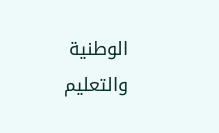الوطنية والتعليم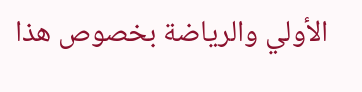الأولي والرياضة بخصوص هذا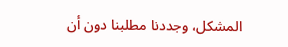المشكل، وجددنا مطلبنا دون أن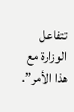تتفاعل الوزارة مع هذا الأمر”.